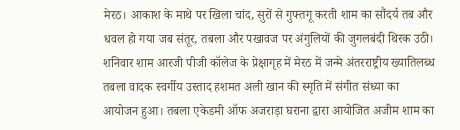मेरठ। आकाश के माथे पर खिला चांद, सुरों से गुफ्तगू करती शाम का सौंदर्य तब और धवल हो गया जब संतूर, तबला और पखावज पर अंगुलियों की जुगलबंदी थिरक उठी। शनिवार शाम आरजी पीजी कॉलेज के प्रेक्षागृह में मेरठ में जन्मे अंतरराष्ट्रीय ख्यातिलब्ध तबला वादक स्वर्गीय उस्ताद हशमत अली खान की स्मृति में संगीत संध्या का आयोजन हुआ। तबला एकेडमी ऑफ अजराड़ा घराना द्वारा आयोजित अजीम शाम का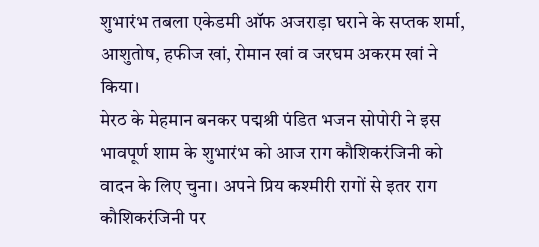शुभारंभ तबला एकेडमी ऑफ अजराड़ा घराने के सप्तक शर्मा, आशुतोष, हफीज खां, रोमान खां व जरघम अकरम खां ने किया।
मेरठ के मेहमान बनकर पद्मश्री पंडित भजन सोपोरी ने इस भावपूर्ण शाम के शुभारंभ को आज राग कौशिकरंजिनी को वादन के लिए चुना। अपने प्रिय कश्मीरी रागों से इतर राग कौशिकरंजिनी पर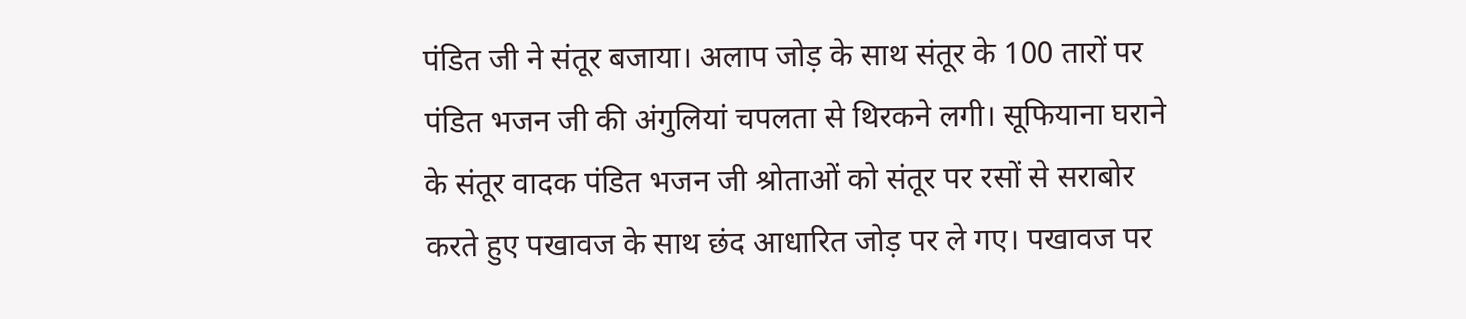पंडित जी ने संतूर बजाया। अलाप जोड़ के साथ संतूर के 100 तारों पर पंडित भजन जी की अंगुलियां चपलता से थिरकने लगी। सूफियाना घराने के संतूर वादक पंडित भजन जी श्रोताओं को संतूर पर रसों से सराबोर करते हुए पखावज के साथ छंद आधारित जोड़ पर ले गए। पखावज पर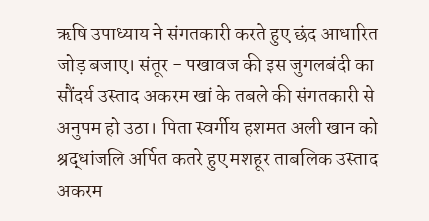ऋषि उपाध्याय ने संगतकारी करते हुए छंद आधारित जोड़ बजाए। संतूर - पखावज की इस जुगलबंदी का सौंदर्य उस्ताद अकरम खां के तबले की संगतकारी से अनुपम हो उठा। पिता स्वर्गीय हशमत अली खान को श्रद्धांजलि अर्पित कतरे हुए मशहूर ताबलिक उस्ताद अकरम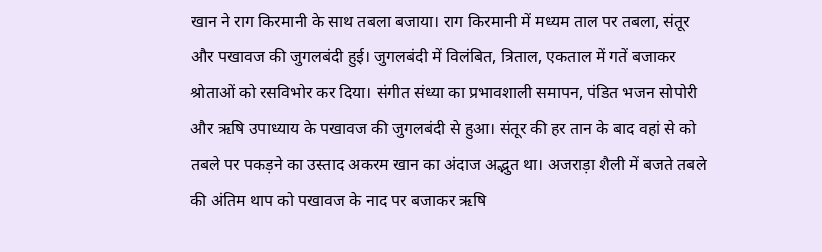खान ने राग किरमानी के साथ तबला बजाया। राग किरमानी में मध्यम ताल पर तबला, संतूर और पखावज की जुगलबंदी हुई। जुगलबंदी में विलंबित, त्रिताल, एकताल में गतें बजाकर श्रोताओं को रसविभोर कर दिया। संगीत संध्या का प्रभावशाली समापन, पंडित भजन सोपोरी और ऋषि उपाध्याय के पखावज की जुगलबंदी से हुआ। संतूर की हर तान के बाद वहां से को तबले पर पकड़ने का उस्ताद अकरम खान का अंदाज अद्भुत था। अजराड़ा शैली में बजते तबले की अंतिम थाप को पखावज के नाद पर बजाकर ऋषि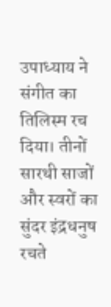उपाध्याय ने संगीत का तिलिस्म रच दिया। तीनों सारथी साजों और स्वरों का सुंदर इंद्रधनुष रचते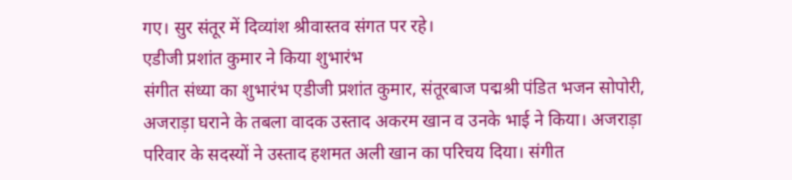गए। सुर संतूर में दिव्यांश श्रीवास्तव संगत पर रहे।
एडीजी प्रशांत कुमार ने किया शुभारंभ
संगीत संध्या का शुभारंभ एडीजी प्रशांत कुमार, संतूरबाज पद्मश्री पंडित भजन सोपोरी, अजराड़ा घराने के तबला वादक उस्ताद अकरम खान व उनके भाई ने किया। अजराड़ा परिवार के सदस्यों ने उस्ताद हशमत अली खान का परिचय दिया। संगीत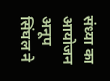संध्या का आयोजन अनूप सिंघल ने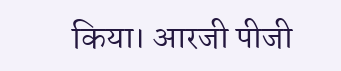किया। आरजी पीजी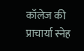कॉलेज की प्राचार्या स्नेह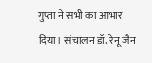गुप्ता ने सभी का आभार दिया। संचालन डॉ. रेनू जैन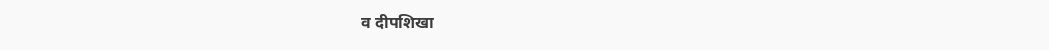व दीपशिखा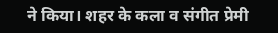ने किया। शहर के कला व संगीत प्रेमी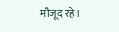मौजूद रहे।